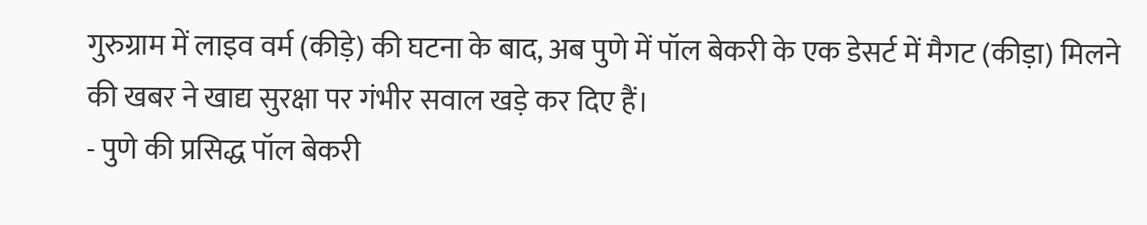गुरुग्राम में लाइव वर्म (कीड़े) की घटना के बाद, अब पुणे में पॉल बेकरी के एक डेसर्ट में मैगट (कीड़ा) मिलने की खबर ने खाद्य सुरक्षा पर गंभीर सवाल खड़े कर दिए हैं।
- पुणे की प्रसिद्ध पॉल बेकरी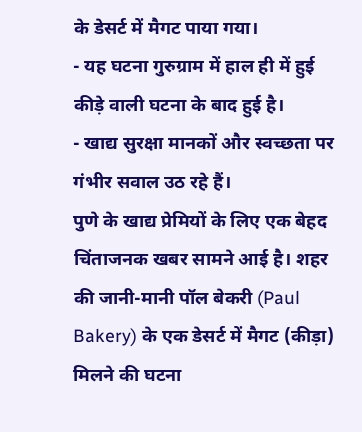के डेसर्ट में मैगट पाया गया।
- यह घटना गुरुग्राम में हाल ही में हुई कीड़े वाली घटना के बाद हुई है।
- खाद्य सुरक्षा मानकों और स्वच्छता पर गंभीर सवाल उठ रहे हैं।
पुणे के खाद्य प्रेमियों के लिए एक बेहद चिंताजनक खबर सामने आई है। शहर की जानी-मानी पॉल बेकरी (Paul Bakery) के एक डेसर्ट में मैगट (कीड़ा) मिलने की घटना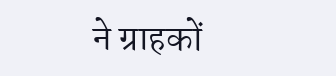ने ग्राहकों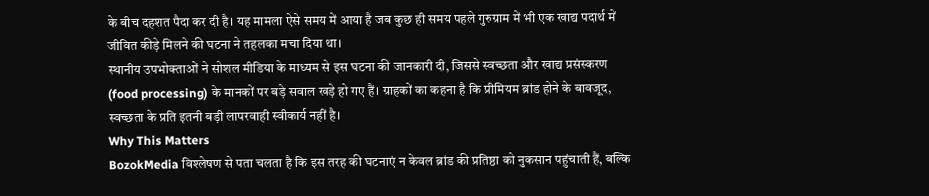के बीच दहशत पैदा कर दी है। यह मामला ऐसे समय में आया है जब कुछ ही समय पहले गुरुग्राम में भी एक खाद्य पदार्थ में जीवित कीड़े मिलने की घटना ने तहलका मचा दिया था।
स्थानीय उपभोक्ताओं ने सोशल मीडिया के माध्यम से इस घटना की जानकारी दी, जिससे स्वच्छता और खाद्य प्रसंस्करण (food processing) के मानकों पर बड़े सवाल खड़े हो गए हैं। ग्राहकों का कहना है कि प्रीमियम ब्रांड होने के बावजूद, स्वच्छता के प्रति इतनी बड़ी लापरवाही स्वीकार्य नहीं है।
Why This Matters
BozokMedia विश्लेषण से पता चलता है कि इस तरह की घटनाएं न केवल ब्रांड की प्रतिष्ठा को नुकसान पहुंचाती हैं, बल्कि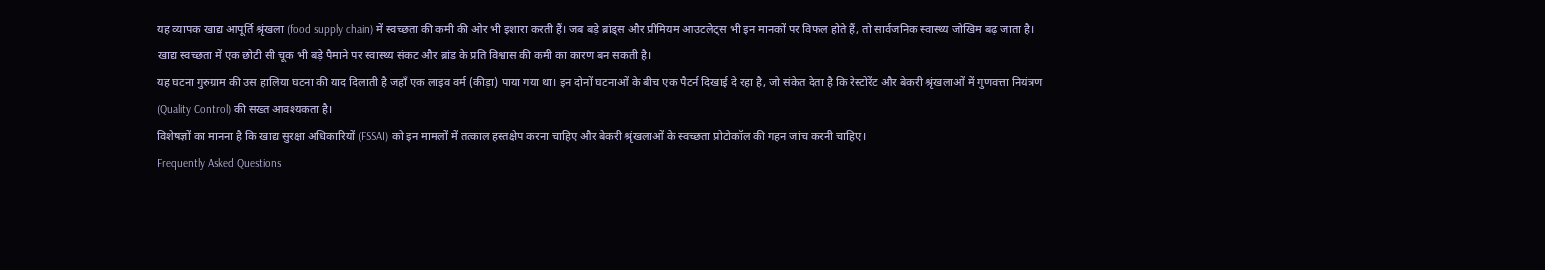यह व्यापक खाद्य आपूर्ति श्रृंखला (food supply chain) में स्वच्छता की कमी की ओर भी इशारा करती हैं। जब बड़े ब्रांड्स और प्रीमियम आउटलेट्स भी इन मानकों पर विफल होते हैं, तो सार्वजनिक स्वास्थ्य जोखिम बढ़ जाता है।
खाद्य स्वच्छता में एक छोटी सी चूक भी बड़े पैमाने पर स्वास्थ्य संकट और ब्रांड के प्रति विश्वास की कमी का कारण बन सकती है।
यह घटना गुरुग्राम की उस हालिया घटना की याद दिलाती है जहाँ एक लाइव वर्म (कीड़ा) पाया गया था। इन दोनों घटनाओं के बीच एक पैटर्न दिखाई दे रहा है, जो संकेत देता है कि रेस्टोरेंट और बेकरी श्रृंखलाओं में गुणवत्ता नियंत्रण (Quality Control) की सख्त आवश्यकता है।
विशेषज्ञों का मानना है कि खाद्य सुरक्षा अधिकारियों (FSSAI) को इन मामलों में तत्काल हस्तक्षेप करना चाहिए और बेकरी श्रृंखलाओं के स्वच्छता प्रोटोकॉल की गहन जांच करनी चाहिए।
Frequently Asked Questions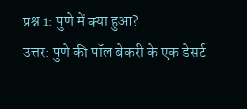प्रश्न 1: पुणे में क्या हुआ?
उत्तर: पुणे की पॉल बेकरी के एक डेसर्ट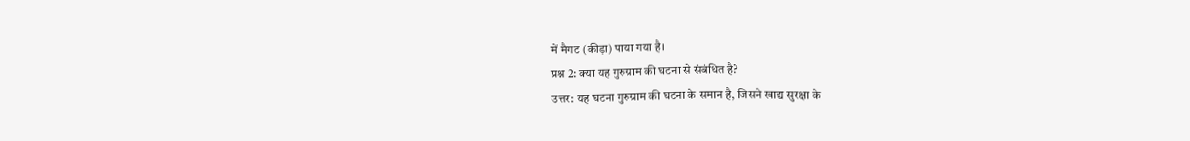में मैगट (कीड़ा) पाया गया है।
प्रश्न 2: क्या यह गुरुग्राम की घटना से संबंधित है?
उत्तर: यह घटना गुरुग्राम की घटना के समान है, जिसने खाद्य सुरक्षा के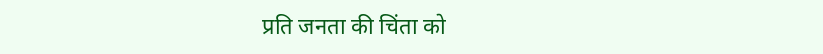प्रति जनता की चिंता को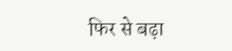फिर से बढ़ा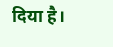दिया है।